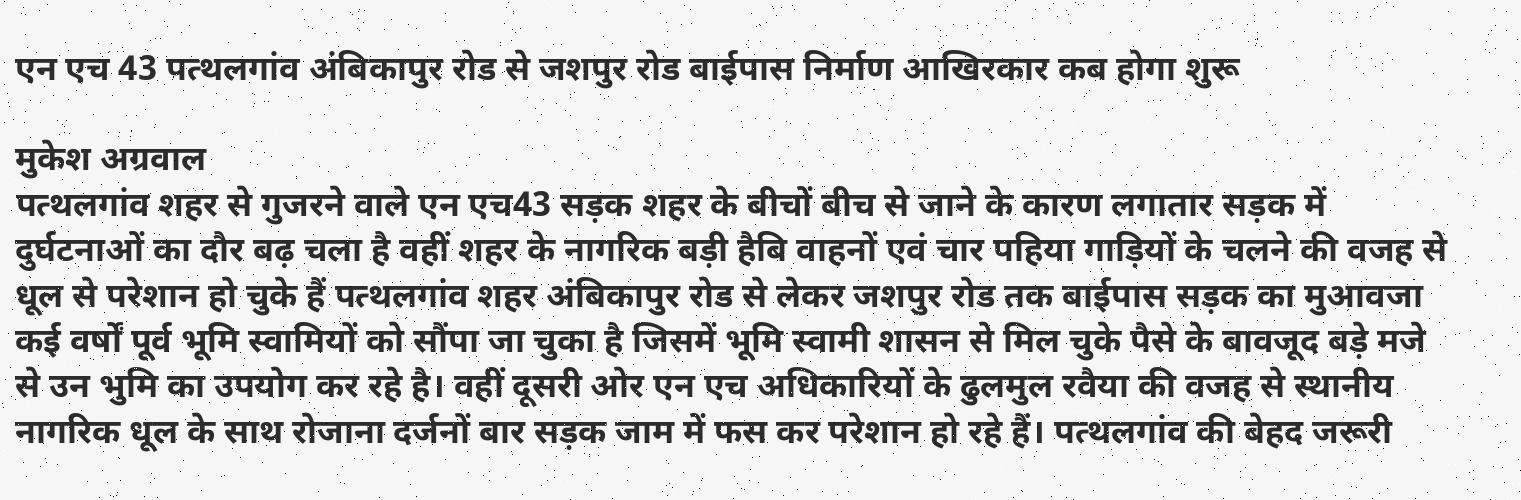एन एच 43 पत्थलगांव अंबिकापुर रोड से जशपुर रोड बाईपास निर्माण आखिरकार कब होगा शुरू

मुकेश अग्रवाल
पत्थलगांव शहर से गुजरने वाले एन एच43 सड़क शहर के बीचों बीच से जाने के कारण लगातार सड़क में दुर्घटनाओं का दौर बढ़ चला है वहीं शहर के नागरिक बड़ी हैबि वाहनों एवं चार पहिया गाड़ियों के चलने की वजह से धूल से परेशान हो चुके हैं पत्थलगांव शहर अंबिकापुर रोड से लेकर जशपुर रोड तक बाईपास सड़क का मुआवजा कई वर्षों पूर्व भूमि स्वामियों को सौंपा जा चुका है जिसमें भूमि स्वामी शासन से मिल चुके पैसे के बावजूद बड़े मजे से उन भुमि का उपयोग कर रहे है। वहीं दूसरी ओर एन एच अधिकारियों के ढुलमुल रवैया की वजह से स्थानीय नागरिक धूल के साथ रोजाना दर्जनों बार सड़क जाम में फस कर परेशान हो रहे हैं। पत्थलगांव की बेहद जरूरी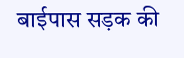बाईपास सड़क की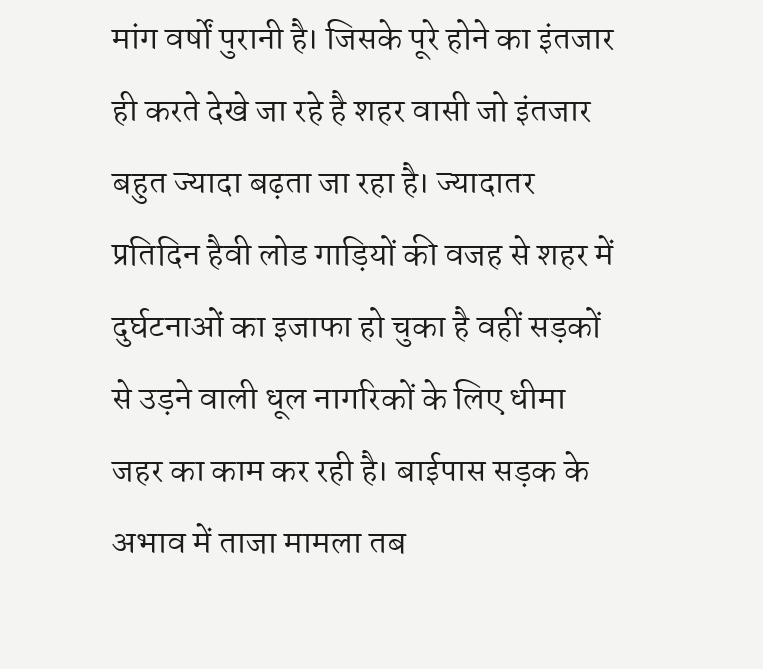मांग वर्षों पुरानी है। जिसके पूरे होने का इंतजार ही करते देखे जा रहे है शहर वासी जो इंतजार बहुत ज्यादा बढ़ता जा रहा है। ज्यादातर प्रतिदिन हैवी लोड गाड़ियों की वजह से शहर में दुर्घटनाओं का इजाफा हो चुका है वहीं सड़कों से उड़ने वाली धूल नागरिकों के लिए धीमा जहर का काम कर रही है। बाईपास सड़क के अभाव में ताजा मामला तब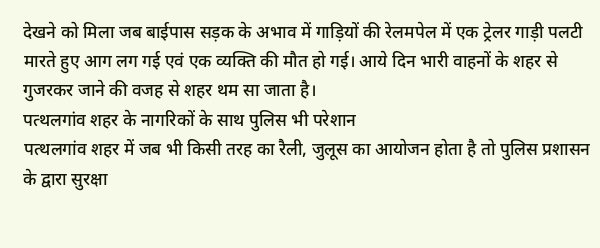देखने को मिला जब बाईपास सड़क के अभाव में गाड़ियों की रेलमपेल में एक ट्रेलर गाड़ी पलटी मारते हुए आग लग गई एवं एक व्यक्ति की मौत हो गई। आये दिन भारी वाहनों के शहर से गुजरकर जाने की वजह से शहर थम सा जाता है।
पत्थलगांव शहर के नागरिकों के साथ पुलिस भी परेशान
पत्थलगांव शहर में जब भी किसी तरह का रैली, जुलूस का आयोजन होता है तो पुलिस प्रशासन के द्वारा सुरक्षा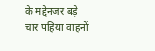के मद्देनजर बड़े चार पहिया वाहनों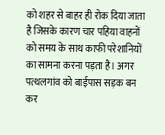को शहर से बाहर ही रोक दिया जाता है जिसके कारण चार पहिया वाहनों को समय के साथ काफी परेशानियों का सामना करना पड़ता है। अगर पत्थलगांव को बाईपास सड़क बन कर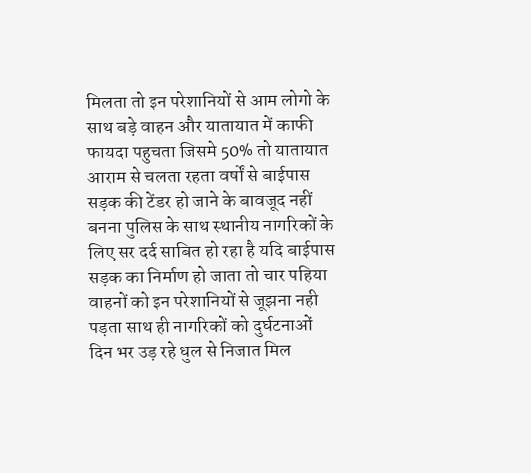मिलता तो इन परेशानियों से आम लोगो के साथ बड़े वाहन और यातायात में काफी फायदा पहुचता जिसमे 50% तो यातायात आराम से चलता रहता वर्षों से बाईपास सड़क की टेंडर हो जाने के बावजूद नहीं बनना पुलिस के साथ स्थानीय नागरिकों के लिए सर दर्द साबित हो रहा है यदि बाईपास सड़क का निर्माण हो जाता तो चार पहिया वाहनों को इन परेशानियों से जूझना नही पड़ता साथ ही नागरिकों को दुर्घटनाओं दिन भर उड़ रहे धुल से निजात मिल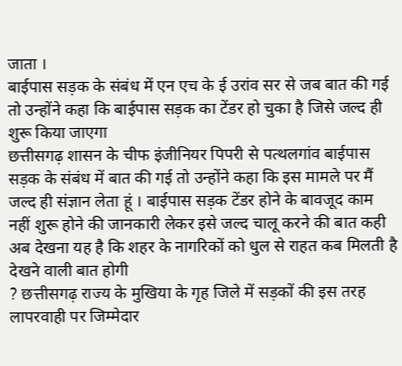जाता ।
बाईपास सड़क के संबंध में एन एच के ई उरांव सर से जब बात की गई तो उन्होंने कहा कि बाईपास सड़क का टेंडर हो चुका है जिसे जल्द ही शुरू किया जाएगा
छत्तीसगढ़ शासन के चीफ इंजीनियर पिपरी से पत्थलगांव बाईपास सड़क के संबंध में बात की गई तो उन्होंने कहा कि इस मामले पर मैं जल्द ही संज्ञान लेता हूं । बाईपास सड़क टेंडर होने के बावजूद काम नहीं शुरू होने की जानकारी लेकर इसे जल्द चालू करने की बात कही
अब देखना यह है कि शहर के नागरिकों को धुल से राहत कब मिलती है देखने वाली बात होगी
? छत्तीसगढ़ राज्य के मुखिया के गृह जिले में सड़कों की इस तरह लापरवाही पर जिम्मेदार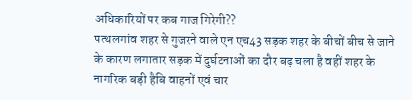अधिकारियों पर कब गाज गिरेगी??
पत्थलगांव शहर से गुजरने वाले एन एच43 सड़क शहर के बीचों बीच से जाने के कारण लगातार सड़क में दुर्घटनाओं का दौर बढ़ चला है वहीं शहर के नागरिक बड़ी हैबि वाहनों एवं चार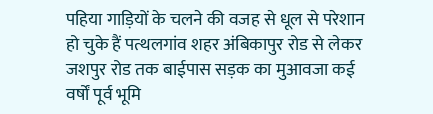पहिया गाड़ियों के चलने की वजह से धूल से परेशान हो चुके हैं पत्थलगांव शहर अंबिकापुर रोड से लेकर जशपुर रोड तक बाईपास सड़क का मुआवजा कई वर्षों पूर्व भूमि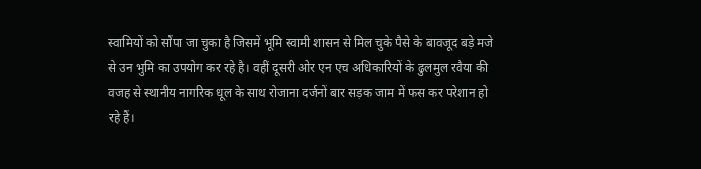स्वामियों को सौंपा जा चुका है जिसमें भूमि स्वामी शासन से मिल चुके पैसे के बावजूद बड़े मजे से उन भुमि का उपयोग कर रहे है। वहीं दूसरी ओर एन एच अधिकारियों के ढुलमुल रवैया की वजह से स्थानीय नागरिक धूल के साथ रोजाना दर्जनों बार सड़क जाम में फस कर परेशान हो रहे हैं।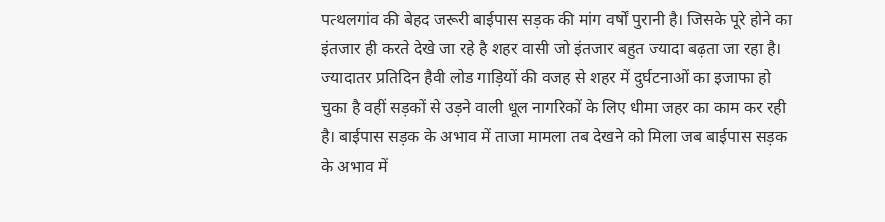पत्थलगांव की बेहद जरूरी बाईपास सड़क की मांग वर्षों पुरानी है। जिसके पूरे होने का इंतजार ही करते देखे जा रहे है शहर वासी जो इंतजार बहुत ज्यादा बढ़ता जा रहा है। ज्यादातर प्रतिदिन हैवी लोड गाड़ियों की वजह से शहर में दुर्घटनाओं का इजाफा हो चुका है वहीं सड़कों से उड़ने वाली धूल नागरिकों के लिए धीमा जहर का काम कर रही है। बाईपास सड़क के अभाव में ताजा मामला तब देखने को मिला जब बाईपास सड़क के अभाव में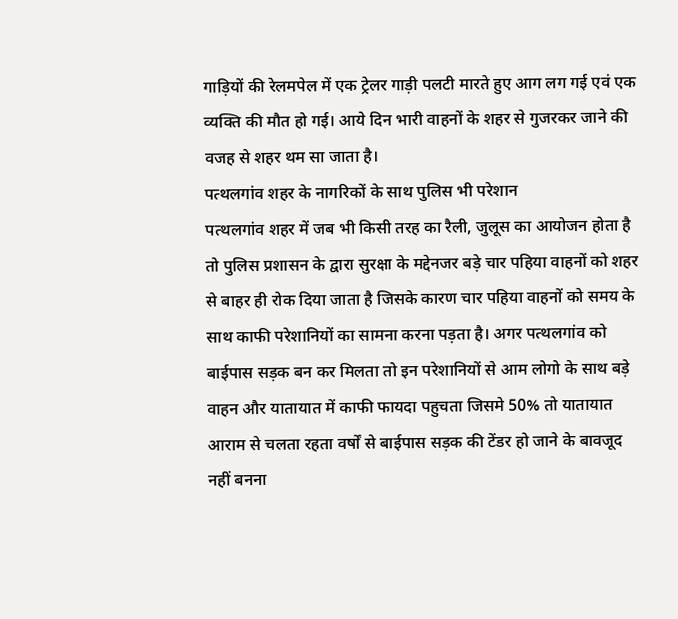गाड़ियों की रेलमपेल में एक ट्रेलर गाड़ी पलटी मारते हुए आग लग गई एवं एक व्यक्ति की मौत हो गई। आये दिन भारी वाहनों के शहर से गुजरकर जाने की वजह से शहर थम सा जाता है।
पत्थलगांव शहर के नागरिकों के साथ पुलिस भी परेशान
पत्थलगांव शहर में जब भी किसी तरह का रैली, जुलूस का आयोजन होता है तो पुलिस प्रशासन के द्वारा सुरक्षा के मद्देनजर बड़े चार पहिया वाहनों को शहर से बाहर ही रोक दिया जाता है जिसके कारण चार पहिया वाहनों को समय के साथ काफी परेशानियों का सामना करना पड़ता है। अगर पत्थलगांव को बाईपास सड़क बन कर मिलता तो इन परेशानियों से आम लोगो के साथ बड़े वाहन और यातायात में काफी फायदा पहुचता जिसमे 50% तो यातायात आराम से चलता रहता वर्षों से बाईपास सड़क की टेंडर हो जाने के बावजूद नहीं बनना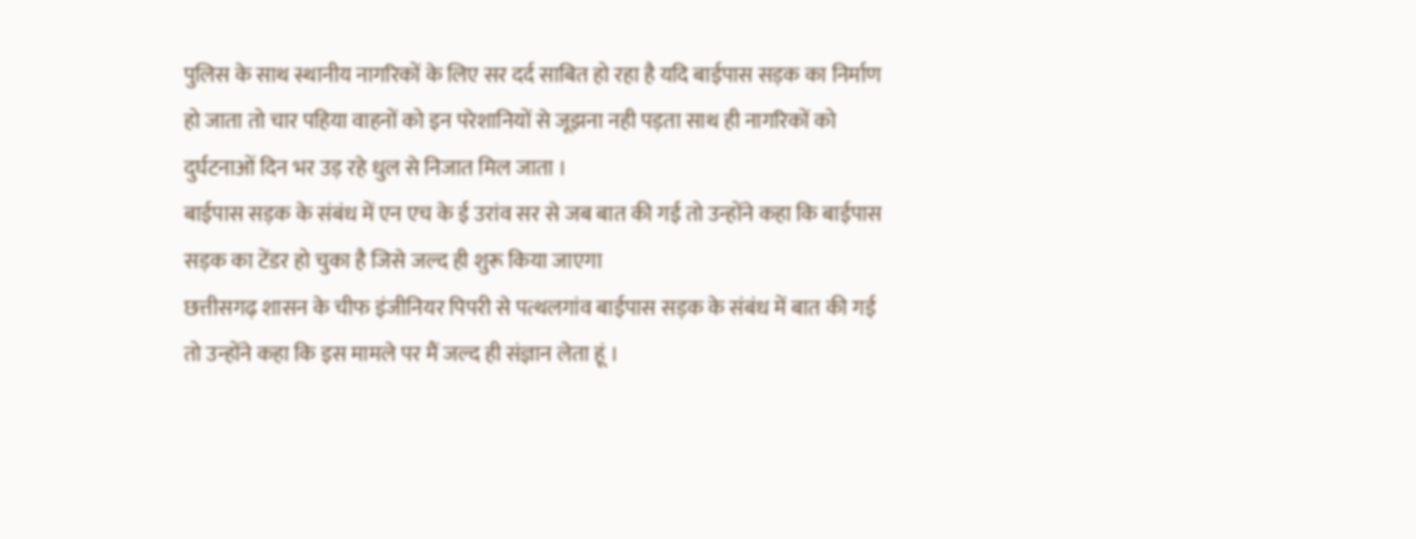पुलिस के साथ स्थानीय नागरिकों के लिए सर दर्द साबित हो रहा है यदि बाईपास सड़क का निर्माण हो जाता तो चार पहिया वाहनों को इन परेशानियों से जूझना नही पड़ता साथ ही नागरिकों को दुर्घटनाओं दिन भर उड़ रहे धुल से निजात मिल जाता ।
बाईपास सड़क के संबंध में एन एच के ई उरांव सर से जब बात की गई तो उन्होंने कहा कि बाईपास सड़क का टेंडर हो चुका है जिसे जल्द ही शुरू किया जाएगा
छत्तीसगढ़ शासन के चीफ इंजीनियर पिपरी से पत्थलगांव बाईपास सड़क के संबंध में बात की गई तो उन्होंने कहा कि इस मामले पर मैं जल्द ही संज्ञान लेता हूं ।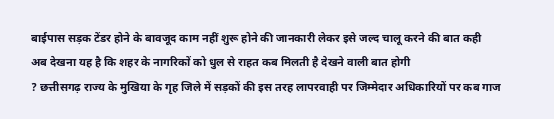बाईपास सड़क टेंडर होने के बावजूद काम नहीं शुरू होने की जानकारी लेकर इसे जल्द चालू करने की बात कही
अब देखना यह है कि शहर के नागरिकों को धुल से राहत कब मिलती है देखने वाली बात होगी
? छत्तीसगढ़ राज्य के मुखिया के गृह जिले में सड़कों की इस तरह लापरवाही पर जिम्मेदार अधिकारियों पर कब गाज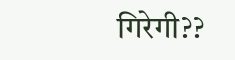गिरेगी??